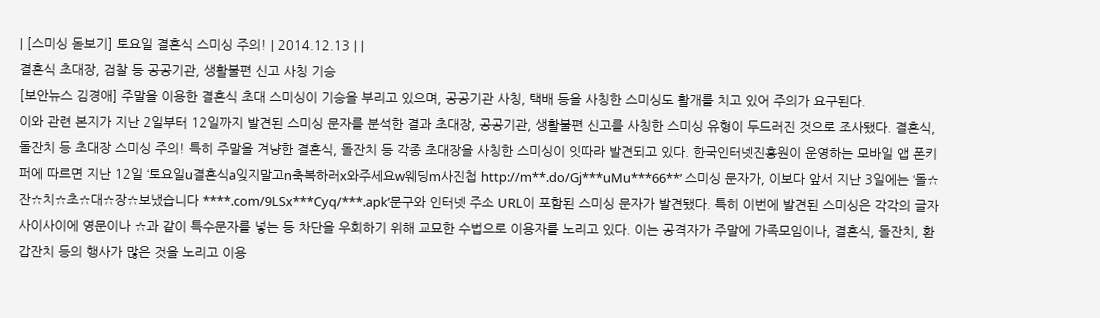| [스미싱 돋보기] 토요일 결혼식 스미싱 주의! | 2014.12.13 | |
결혼식 초대장, 검찰 등 공공기관, 생활불편 신고 사칭 기승
[보안뉴스 김경애] 주말을 이용한 결혼식 초대 스미싱이 기승을 부리고 있으며, 공공기관 사칭, 택배 등을 사칭한 스미싱도 활개를 치고 있어 주의가 요구된다.
이와 관련 본지가 지난 2일부터 12일까지 발견된 스미싱 문자를 분석한 결과 초대장, 공공기관, 생활불편 신고를 사칭한 스미싱 유형이 두드러진 것으로 조사됐다. 결혼식, 돌잔치 등 초대장 스미싱 주의! 특히 주말을 겨냥한 결혼식, 돌잔치 등 각종 초대장을 사칭한 스미싱이 잇따라 발견되고 있다. 한국인터넷진흥원이 운영하는 모바일 앱 폰키퍼에 따르면 지난 12일 ‘토요일u결혼식a잊지말고n축복하러x와주세요w웨딩m사진첩 http://m**.do/Gj***uMu***66**’ 스미싱 문자가, 이보다 앞서 지난 3일에는 ‘돌☆잔☆치☆초☆대☆장☆보냈습니다 ****.com/9LSx***Cyq/***.apk’문구와 인터넷 주소 URL이 포함된 스미싱 문자가 발견됐다. 특히 이번에 발견된 스미싱은 각각의 글자 사이사이에 영문이나 ☆과 같이 특수문자를 넣는 등 차단을 우회하기 위해 교묘한 수법으로 이용자를 노리고 있다. 이는 공격자가 주말에 가족모임이나, 결혼식, 돌잔치, 환갑잔치 등의 행사가 많은 것을 노리고 이용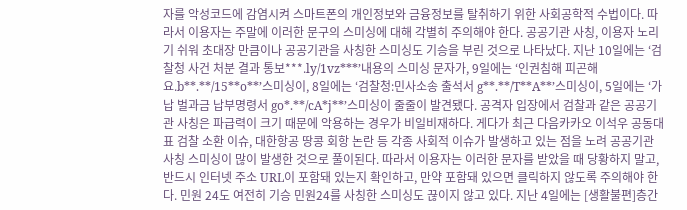자를 악성코드에 감염시켜 스마트폰의 개인정보와 금융정보를 탈취하기 위한 사회공학적 수법이다. 따라서 이용자는 주말에 이러한 문구의 스미싱에 대해 각별히 주의해야 한다. 공공기관 사칭, 이용자 노리기 쉬워 초대장 만큼이나 공공기관을 사칭한 스미싱도 기승을 부린 것으로 나타났다. 지난 10일에는 ‘검찰청 사건 처분 결과 통보***.ly/1vz***’내용의 스미싱 문자가, 9일에는 ‘인권침해 피곤해요.b**.**/15**o**’스미싱이, 8일에는 ‘검찰청:민사소송 출석서 g**.**/T**A**’스미싱이, 5일에는 ‘가납 벌과금 납부명령서 go*.**/cA*j**’스미싱이 줄줄이 발견됐다. 공격자 입장에서 검찰과 같은 공공기관 사칭은 파급력이 크기 때문에 악용하는 경우가 비일비재하다. 게다가 최근 다음카카오 이석우 공동대표 검찰 소환 이슈, 대한항공 땅콩 회항 논란 등 각종 사회적 이슈가 발생하고 있는 점을 노려 공공기관 사칭 스미싱이 많이 발생한 것으로 풀이된다. 따라서 이용자는 이러한 문자를 받았을 때 당황하지 말고, 반드시 인터넷 주소 URL이 포함돼 있는지 확인하고, 만약 포함돼 있으면 클릭하지 않도록 주의해야 한다. 민원 24도 여전히 기승 민원24를 사칭한 스미싱도 끊이지 않고 있다. 지난 4일에는 [생활불편]층간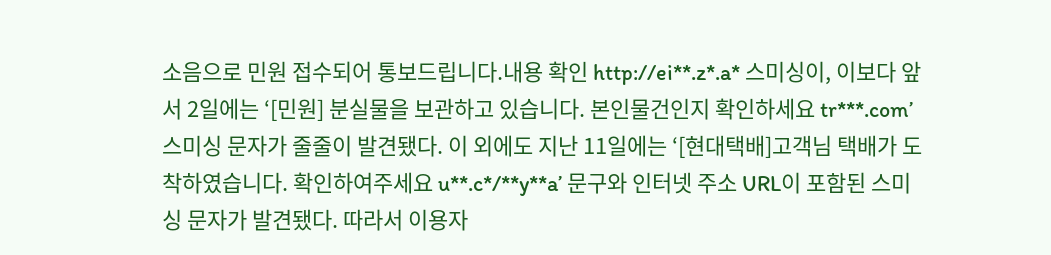소음으로 민원 접수되어 통보드립니다.내용 확인 http://ei**.z*.a* 스미싱이, 이보다 앞서 2일에는 ‘[민원] 분실물을 보관하고 있습니다. 본인물건인지 확인하세요 tr***.com’스미싱 문자가 줄줄이 발견됐다. 이 외에도 지난 11일에는 ‘[현대택배]고객님 택배가 도착하였습니다. 확인하여주세요 u**.c*/**y**a’ 문구와 인터넷 주소 URL이 포함된 스미싱 문자가 발견됐다. 따라서 이용자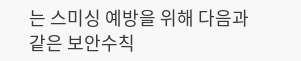는 스미싱 예방을 위해 다음과 같은 보안수칙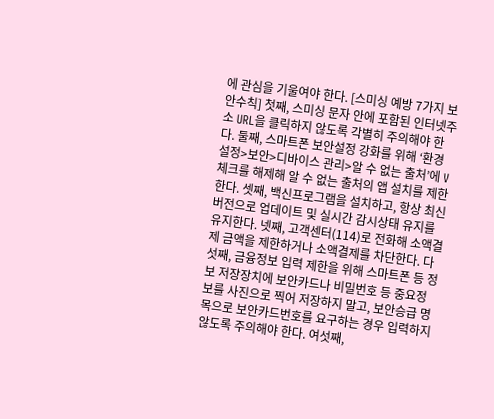에 관심을 기울여야 한다. [스미싱 예방 7가지 보안수칙] 첫째, 스미싱 문자 안에 포함된 인터넷주소 URL을 클릭하지 않도록 각별히 주의해야 한다. 둘째, 스마트폰 보안설정 강화를 위해 ‘환경설정>보안>디바이스 관리>알 수 없는 출처’에 V체크를 해제해 알 수 없는 출처의 앱 설치를 제한한다. 셋째, 백신프로그램을 설치하고, 항상 최신 버전으로 업데이트 및 실시간 감시상태 유지를 유지한다. 넷째, 고객센터(114)로 전화해 소액결제 금액을 제한하거나 소액결제를 차단한다. 다섯째, 금융정보 입력 제한을 위해 스마트폰 등 정보 저장장치에 보안카드나 비밀번호 등 중요정보를 사진으로 찍어 저장하지 말고, 보안승급 명목으로 보안카드번호를 요구하는 경우 입력하지 않도록 주의해야 한다. 여섯째,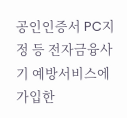공인인증서 PC지정 등 전자금융사기 예방서비스에 가입한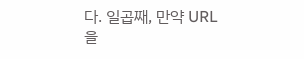다. 일곱째, 만약 URL을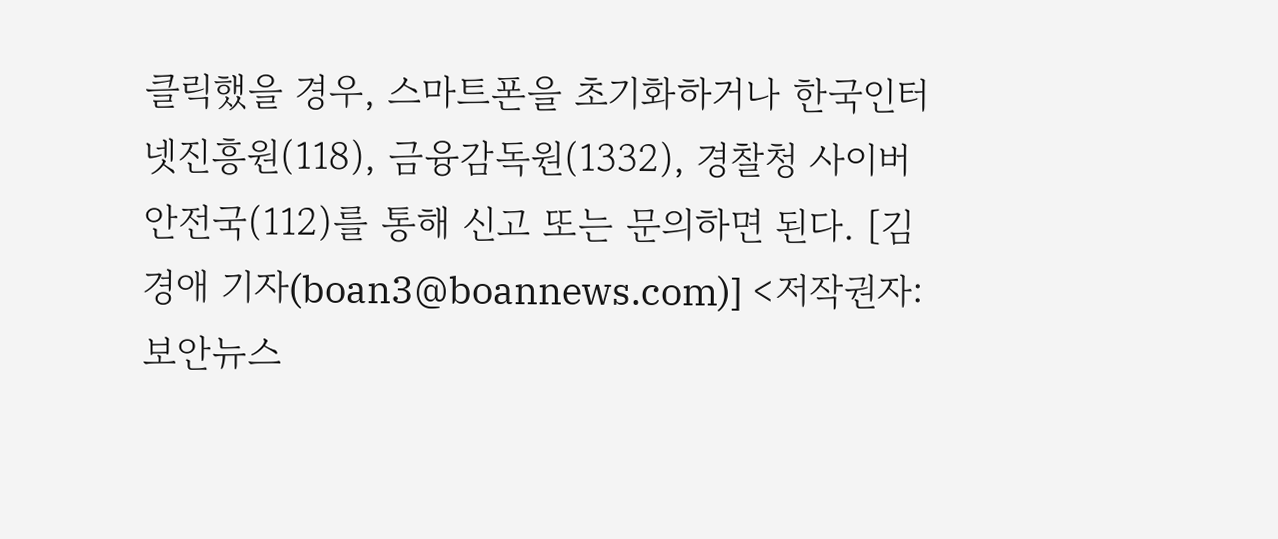클릭했을 경우, 스마트폰을 초기화하거나 한국인터넷진흥원(118), 금융감독원(1332), 경찰청 사이버안전국(112)를 통해 신고 또는 문의하면 된다. [김경애 기자(boan3@boannews.com)] <저작권자: 보안뉴스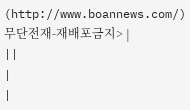(http://www.boannews.com/) 무단전재-재배포금지> |
||
|
|